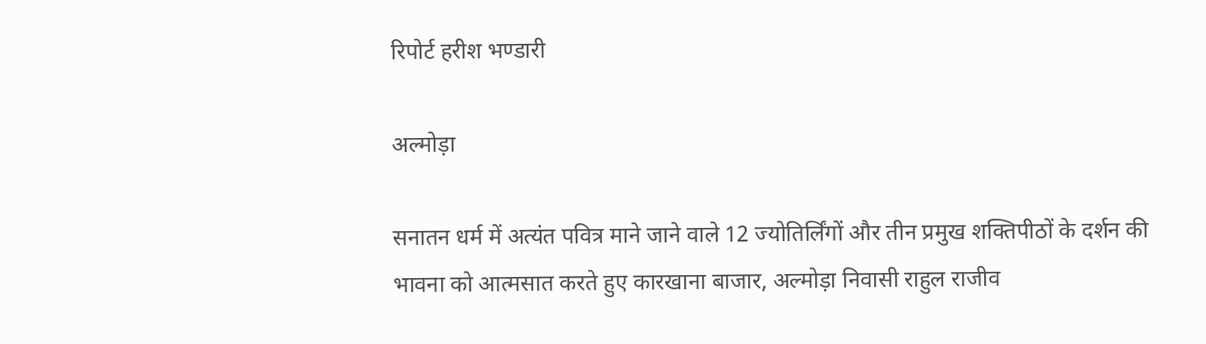रिपोर्ट हरीश भण्डारी

अल्मोड़ा

सनातन धर्म में अत्यंत पवित्र माने जाने वाले 12 ज्योतिर्लिंगों और तीन प्रमुख शक्तिपीठों के दर्शन की भावना को आत्मसात करते हुए कारखाना बाजार, अल्मोड़ा निवासी राहुल राजीव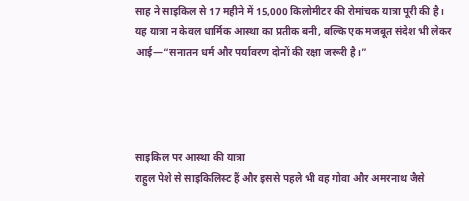साह ने साइकिल से 17 महीने में 15,000 किलोमीटर की रोमांचक यात्रा पूरी की है। यह यात्रा न केवल धार्मिक आस्था का प्रतीक बनी, बल्कि एक मजबूत संदेश भी लेकर आई—“सनातन धर्म और पर्यावरण दोनों की रक्षा जरूरी है।”




साइकिल पर आस्था की यात्रा
राहुल पेशे से साइकिलिस्ट हैं और इससे पहले भी वह गोवा और अमरनाथ जैसे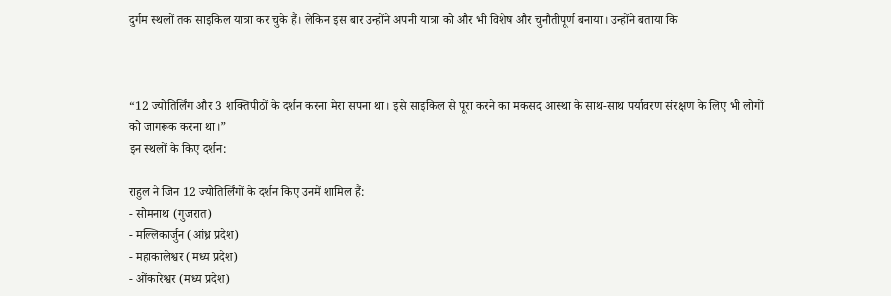दुर्गम स्थलों तक साइकिल यात्रा कर चुके हैं। लेकिन इस बार उन्होंने अपनी यात्रा को और भी विशेष और चुनौतीपूर्ण बनाया। उन्होंने बताया कि



“12 ज्योतिर्लिंग और 3 शक्तिपीठों के दर्शन करना मेरा सपना था। इसे साइकिल से पूरा करने का मकसद आस्था के साथ-साथ पर्यावरण संरक्षण के लिए भी लोगों को जागरूक करना था।”
इन स्थलों के किए दर्शन:

राहुल ने जिन 12 ज्योतिर्लिंगों के दर्शन किए उनमें शामिल हैं:
- सोमनाथ (गुजरात)
- मल्लिकार्जुन (आंध्र प्रदेश)
- महाकालेश्वर (मध्य प्रदेश)
- ओंकारेश्वर (मध्य प्रदेश)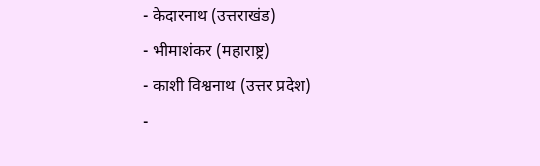- केदारनाथ (उत्तराखंड)
- भीमाशंकर (महाराष्ट्र)
- काशी विश्वनाथ (उत्तर प्रदेश)
-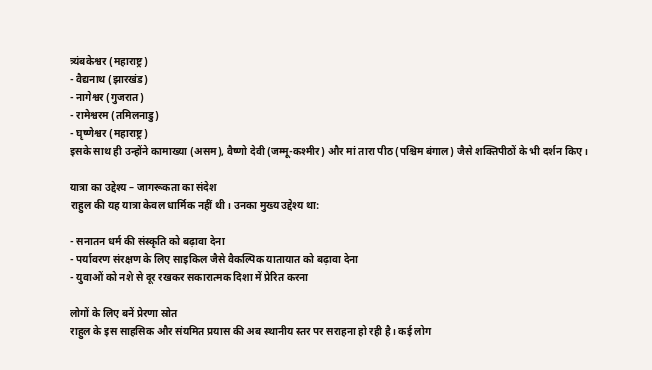त्र्यंबकेश्वर (महाराष्ट्र)
- वैद्यनाथ (झारखंड)
- नागेश्वर (गुजरात)
- रामेश्वरम (तमिलनाडु)
- घृष्णेश्वर (महाराष्ट्र)
इसके साथ ही उन्होंने कामाख्या (असम), वैष्णो देवी (जम्मू-कश्मीर) और मां तारा पीठ (पश्चिम बंगाल) जैसे शक्तिपीठों के भी दर्शन किए।

यात्रा का उद्देश्य – जागरूकता का संदेश
राहुल की यह यात्रा केवल धार्मिक नहीं थी। उनका मुख्य उद्देश्य था:

- सनातन धर्म की संस्कृति को बढ़ावा देना
- पर्यावरण संरक्षण के लिए साइकिल जैसे वैकल्पिक यातायात को बढ़ावा देना
- युवाओं को नशे से दूर रखकर सकारात्मक दिशा में प्रेरित करना

लोगों के लिए बनें प्रेरणा स्रोत
राहुल के इस साहसिक और संयमित प्रयास की अब स्थानीय स्तर पर सराहना हो रही है। कई लोग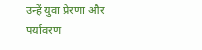उन्हें युवा प्रेरणा और पर्यावरण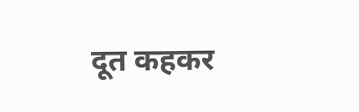दूत कहकर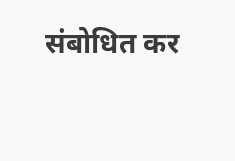संबोधित कर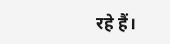रहे हैं।